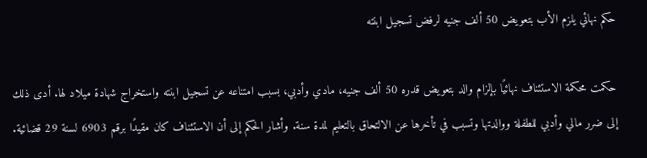حكم نهائي يلزم الأب بتعويض 50 ألف جنيه لرفض تسجيل ابنته

حكمت محكمة الاستئناف نهائيًا بإلزام والد بتعويض قدره 50 ألف جنيه، مادي وأدبي، بسبب امتناعه عن تسجيل ابنته واستخراج شهادة ميلاد لها. أدى ذلك إلى ضرر مالي وأدبي للطفلة ووالدتها وتسبب في تأخرها عن الالتحاق بالتعليم لمدة سنة. وأشار الحكم إلى أن الاستئناف كان مقيدًا برقم 6903 لسنة 29 قضائية.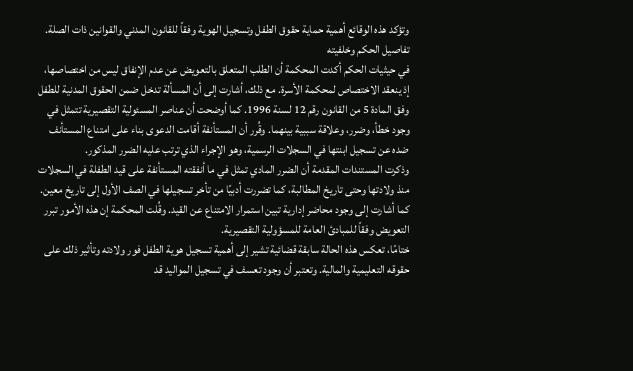وتؤكد هذه الوقائع أهمية حماية حقوق الطفل وتسجيل الهوية وفقاً للقانون المدني والقوانين ذات الصلة.
تفاصيل الحكم وخلفيته
في حيثيات الحكم أكدت المحكمة أن الطلب المتعلق بالتعويض عن عدم الإنفاق ليس من اختصاصها، إذ ينعقد الاختصاص لمحكمة الأسرة. مع ذلك، أشارت إلى أن المسألة تدخل ضمن الحقوق المدنية للطفل وفق المادة 5 من القانون رقم 12 لسنة 1996. كما أوضحت أن عناصر المسئولية التقصيرية تتمثل في وجود خطأ، وضرر، وعلاقة سببية بينهما. وقُرر أن المستأنفة أقامت الدعوى بناء على امتناع المستأنف ضده عن تسجيل ابنتها في السجلات الرسمية، وهو الإجراء الذي ترتب عليه الضرر المذكور.
وذكرت المستندات المقدمة أن الضرر المادي تمثل في ما أنفقته المستأنفة على قيد الطفلة في السجلات منذ ولادتها وحتى تاريخ المطالبة، كما تضررت أدبيًا من تأخر تسجيلها في الصف الأول إلى تاريخ معين. كما أشارت إلى وجود محاضر إدارية تبين استمرار الامتناع عن القيد. وقُلت المحكمة إن هذه الأمور تبرر التعويض وفقاً للمبادئ العامة للمسؤولية التقصيرية.
ختامًا، تعكس هذه الحالة سابقة قضائية تشير إلى أهمية تسجيل هوية الطفل فور ولادته وتأثير ذلك على حقوقه التعليمية والمالية. وتعتبر أن وجود تعسف في تسجيل المواليد قد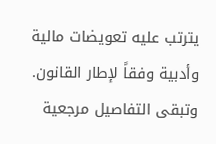يترتب عليه تعويضات مالية وأدبية وفقاً لإطار القانون. وتبقى التفاصيل مرجعية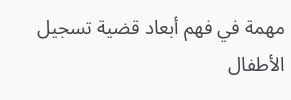مهمة في فهم أبعاد قضية تسجيل الأطفال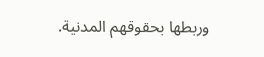وربطها بحقوقهم المدنية.